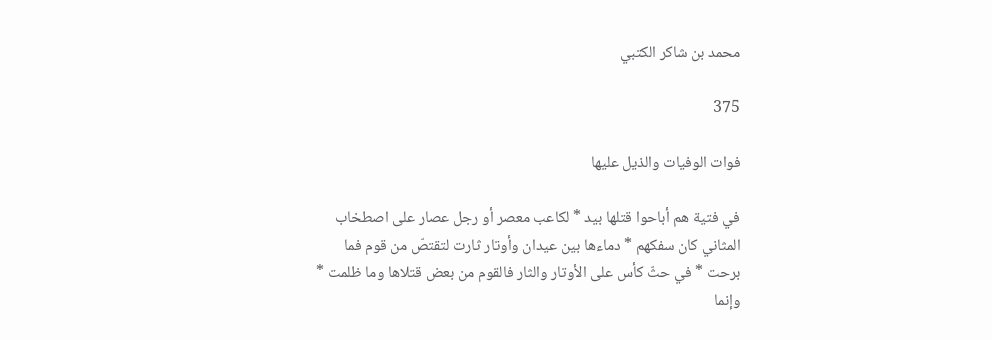محمد بن شاكر الكتبي

375

فوات الوفيات والذيل عليها

في فتية هم أباحوا قتلها بيد * لكاعب معصر أو رجل عصار على اصطخاب المثاني كان سفكهم * دماءها بين عيدان وأوتار ثارت لتقتصّ من قوم فما برحت * في حثّ كأس على الأوتار والثار فالقوم من بعض قتلاها وما ظلمت * وإنما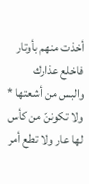أخذت منهم بأوتار فاخلع عذارك والبس من أشعتها * ولا تكوننّ من كأس لها عار ولا تطع أمر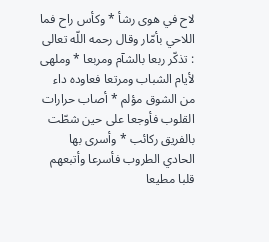لاح في هوى رشأ * وكأس راح فما اللاحي بأمّار وقال رحمه اللّه تعالى : تذكّر ربعا بالشآم ومربعا * وملهى لأيام الشباب ومرتعا فعاوده داء من الشوق مؤلم * أصاب حرارات القلوب فأوجعا على حين شطّت بالفريق ركائب * وأسرى بها الحادي الطروب فأسرعا وأتبعهم قلبا مطيعا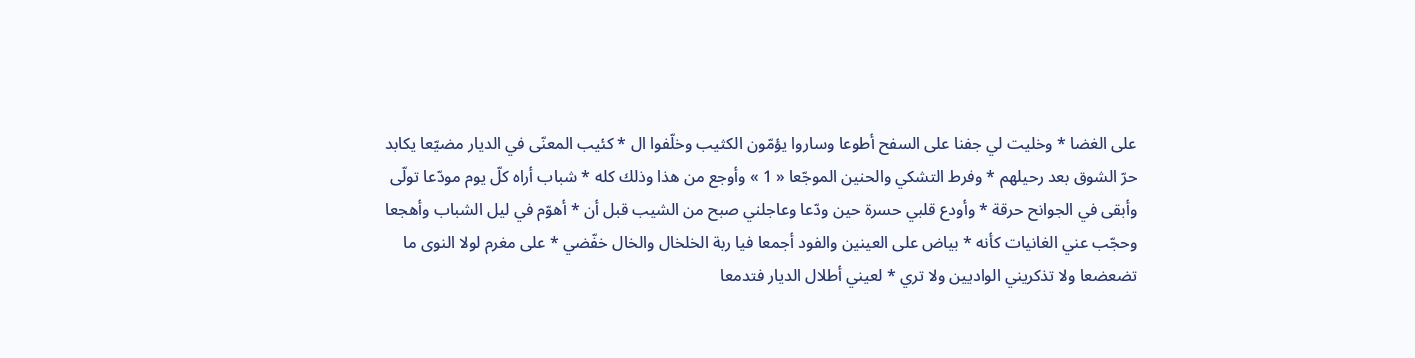على الغضا * وخليت لي جفنا على السفح أطوعا وساروا يؤمّون الكثيب وخلّفوا ال * كئيب المعنّى في الديار مضيّعا يكابد حرّ الشوق بعد رحيلهم * وفرط التشكي والحنين الموجّعا « 1 » وأوجع من هذا وذلك كله * شباب أراه كلّ يوم مودّعا تولّى وأبقى في الجوانح حرقة * وأودع قلبي حسرة حين ودّعا وعاجلني صبح من الشيب قبل أن * أهوّم في ليل الشباب وأهجعا وحجّب عني الغانيات كأنه * بياض على العينين والفود أجمعا فيا ربة الخلخال والخال خفّضي * على مغرم لولا النوى ما تضعضعا ولا تذكريني الواديين ولا تري * لعيني أطلال الديار فتدمعا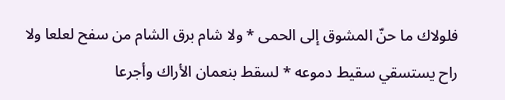فلولاك ما حنّ المشوق إلى الحمى * ولا شام برق الشام من سفح لعلعا ولا راح يستسقي سقيط دموعه * لسقط بنعمان الأراك وأجرعا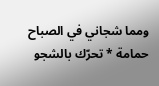ومما شجاني في الصباح حمامة * تحرّك بالشجو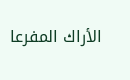الأراك المفرعا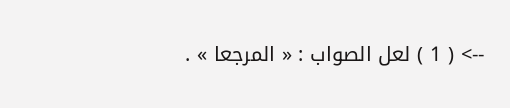--> ( 1 ) لعل الصواب : « المرجعا » .